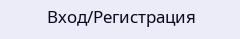Вход/Регистрация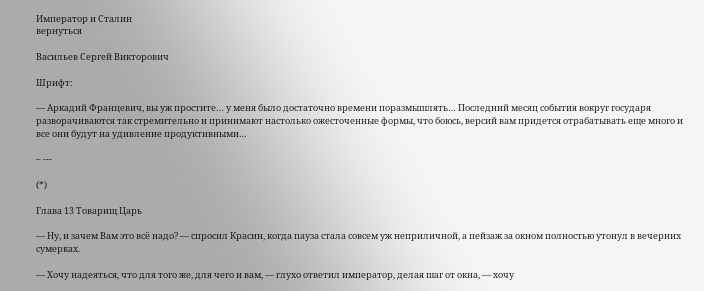Император и Сталин
вернуться

Васильев Сергей Викторович

Шрифт:

— Аркадий Францевич, вы уж простите… у меня было достаточно времени поразмышлять… Последний месяц события вокруг государя разворачиваются так стремительно и принимают настолько ожесточенные формы, что боюсь, версий вам придется отрабатывать еще много и все они будут на удивление продуктивными…

– ---

(*)

Глава 13 Товарищ Царь

— Ну, и зачем Вам это всё надо? — спросил Красин, когда пауза стала совсем уж неприличной, а пейзаж за окном полностью утонул в вечерних сумерках.

— Хочу надеяться, что для того же, для чего и вам, — глухо ответил император, делая шаг от окна, — хочу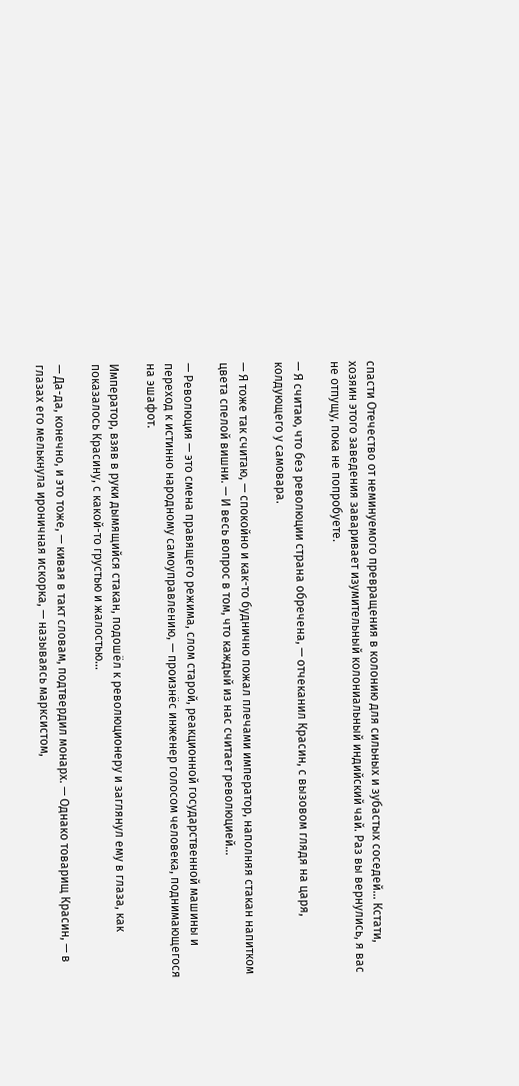спасти Отечество от неминуемого превращения в колонию для сильных и зубастых соседей… Кстати, хозяин этого заведения заваривает изумительный колониальный индийский чай. Раз вы вернулись, я вас не отпущу, пока не попробуете.

— Я считаю, что без революции страна обречена, — отчеканил Красин, с вызовом глядя на царя, колдующего у самовара.

— Я тоже так считаю, — спокойно и как-то буднично пожал плечами император, наполняя стакан напитком цвета спелой вишни. — И весь вопрос в том, что каждый из нас считает революцией…

— Революция — это смена правящего режима, слом старой, реакционной государственной машины и переход к истинно народному самоуправлению, — произнёс инженер голосом человека, поднимающегося на эшафот.

Император, взяв в руки дымящийся стакан, подошёл к революционеру и заглянул ему в глаза, как показалось Красину, с какой-то грустью и жалостью…

— Да-да, конечно, и это тоже, — кивая в такт словам, подтвердил монарх. — Однако товарищ Красин, — в глазах его мелькнула ироничная искорка, — называясь марксистом,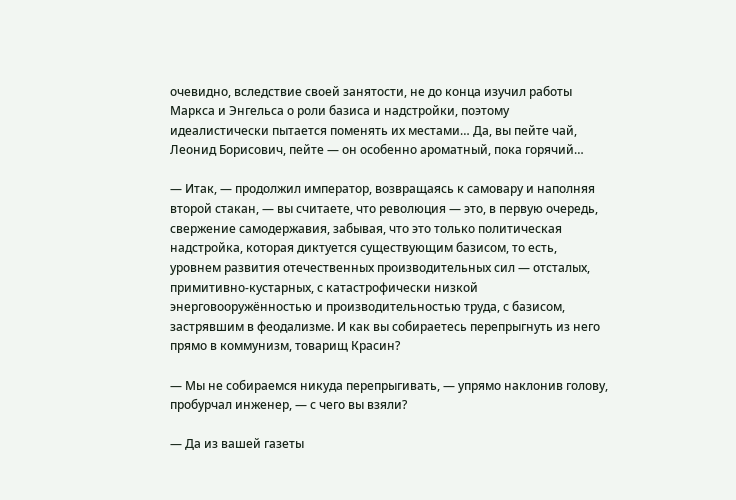очевидно, вследствие своей занятости, не до конца изучил работы Маркса и Энгельса о роли базиса и надстройки, поэтому идеалистически пытается поменять их местами… Да, вы пейте чай, Леонид Борисович, пейте — он особенно ароматный, пока горячий…

— Итак, — продолжил император, возвращаясь к самовару и наполняя второй стакан, — вы считаете, что революция — это, в первую очередь, свержение самодержавия, забывая, что это только политическая надстройка, которая диктуется существующим базисом, то есть, уровнем развития отечественных производительных сил — отсталых, примитивно-кустарных, с катастрофически низкой энерговооружённостью и производительностью труда, с базисом, застрявшим в феодализме. И как вы собираетесь перепрыгнуть из него прямо в коммунизм, товарищ Красин?

— Мы не собираемся никуда перепрыгивать, — упрямо наклонив голову, пробурчал инженер, — с чего вы взяли?

— Да из вашей газеты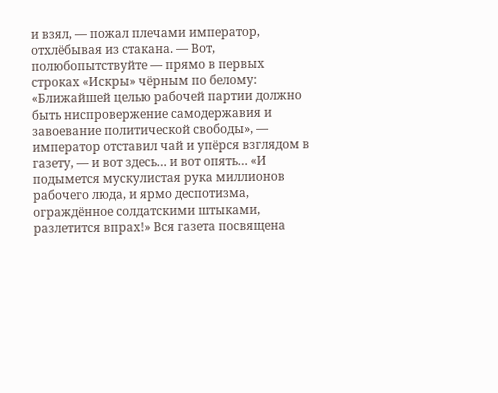и взял, — пожал плечами император, отхлёбывая из стакана. — Вот, полюбопытствуйте — прямо в первых строках «Искры» чёрным по белому: «Ближайшей целью рабочей партии должно быть ниспровержение самодержавия и завоевание политической свободы», — император отставил чай и упёрся взглядом в газету, — и вот здесь… и вот опять… «И подымется мускулистая рука миллионов рабочего люда, и ярмо деспотизма, ограждённое солдатскими штыками, разлетится впрах!» Вся газета посвящена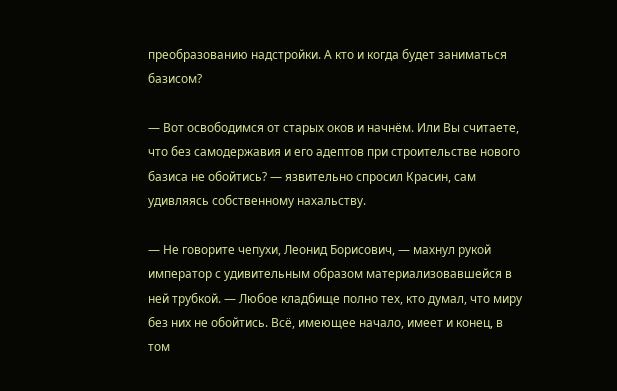преобразованию надстройки. А кто и когда будет заниматься базисом?

— Вот освободимся от старых оков и начнём. Или Вы считаете, что без самодержавия и его адептов при строительстве нового базиса не обойтись? — язвительно спросил Красин, сам удивляясь собственному нахальству.

— Не говорите чепухи, Леонид Борисович, — махнул рукой император с удивительным образом материализовавшейся в ней трубкой. — Любое кладбище полно тех, кто думал, что миру без них не обойтись. Всё, имеющее начало, имеет и конец, в том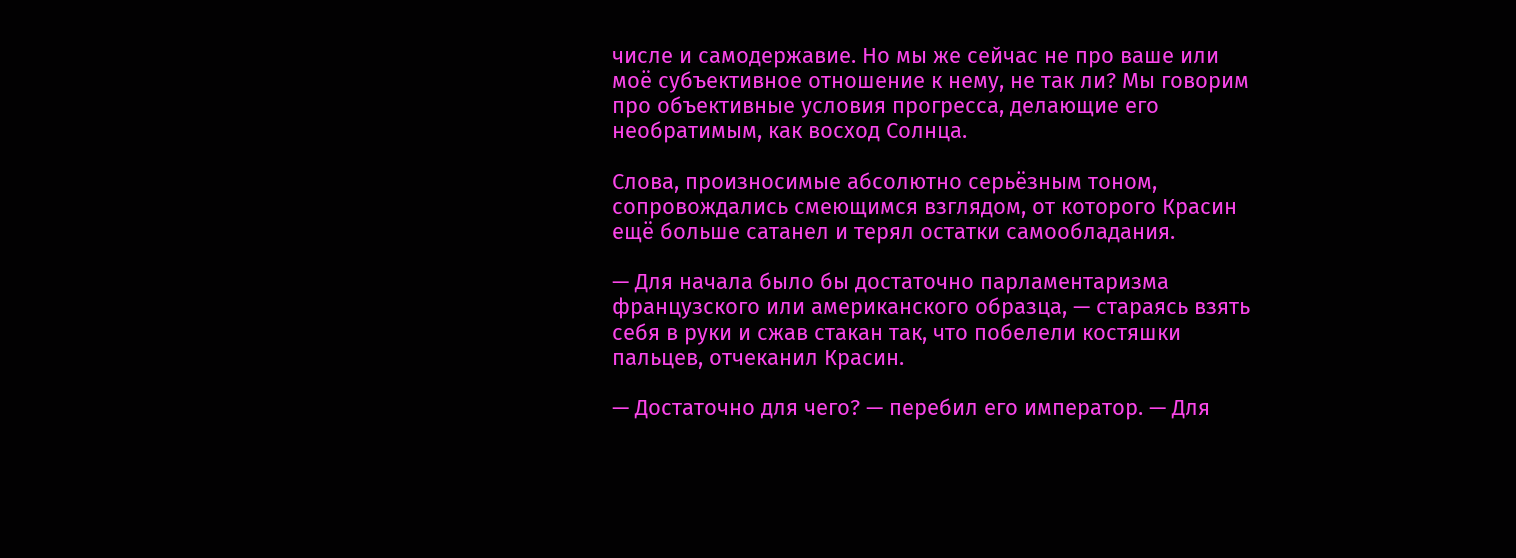числе и самодержавие. Но мы же сейчас не про ваше или моё субъективное отношение к нему, не так ли? Мы говорим про объективные условия прогресса, делающие его необратимым, как восход Солнца.

Слова, произносимые абсолютно серьёзным тоном, сопровождались смеющимся взглядом, от которого Красин ещё больше сатанел и терял остатки самообладания.

— Для начала было бы достаточно парламентаризма французского или американского образца, — стараясь взять себя в руки и сжав стакан так, что побелели костяшки пальцев, отчеканил Красин.

— Достаточно для чего? — перебил его император. — Для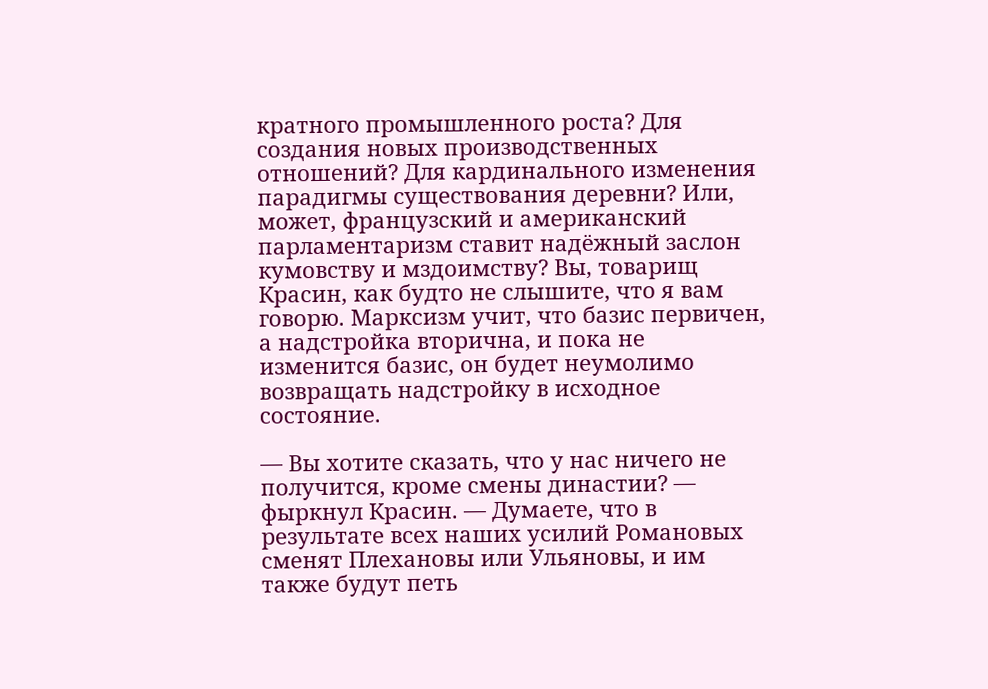кратного промышленного роста? Для создания новых производственных отношений? Для кардинального изменения парадигмы существования деревни? Или, может, французский и американский парламентаризм ставит надёжный заслон кумовству и мздоимству? Вы, товарищ Красин, как будто не слышите, что я вам говорю. Марксизм учит, что базис первичен, а надстройка вторична, и пока не изменится базис, он будет неумолимо возвращать надстройку в исходное состояние.

— Вы хотите сказать, что у нас ничего не получится, кроме смены династии? — фыркнул Красин. — Думаете, что в результате всех наших усилий Романовых сменят Плехановы или Ульяновы, и им также будут петь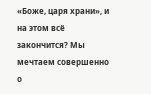«Боже, царя храни», и на этом всё закончится? Мы мечтаем совершенно о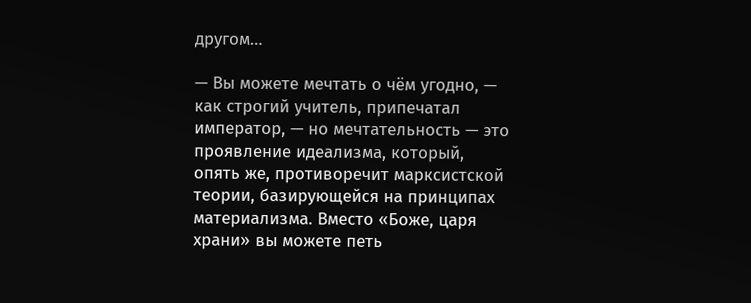другом…

— Вы можете мечтать о чём угодно, — как строгий учитель, припечатал император, — но мечтательность — это проявление идеализма, который, опять же, противоречит марксистской теории, базирующейся на принципах материализма. Вместо «Боже, царя храни» вы можете петь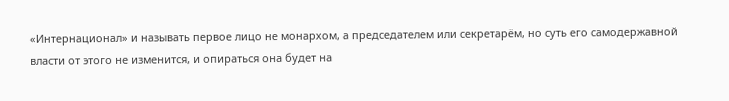«Интернационал» и называть первое лицо не монархом, а председателем или секретарём, но суть его самодержавной власти от этого не изменится, и опираться она будет на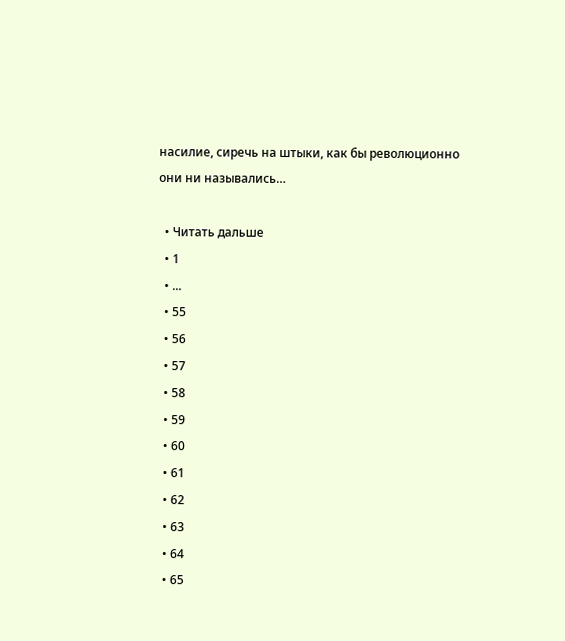насилие, сиречь на штыки, как бы революционно они ни назывались…

  • Читать дальше
  • 1
  • ...
  • 55
  • 56
  • 57
  • 58
  • 59
  • 60
  • 61
  • 62
  • 63
  • 64
  • 65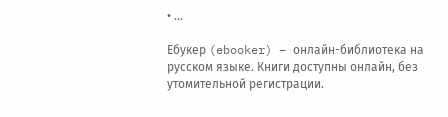• ...

Ебукер (ebooker) – онлайн-библиотека на русском языке. Книги доступны онлайн, без утомительной регистрации.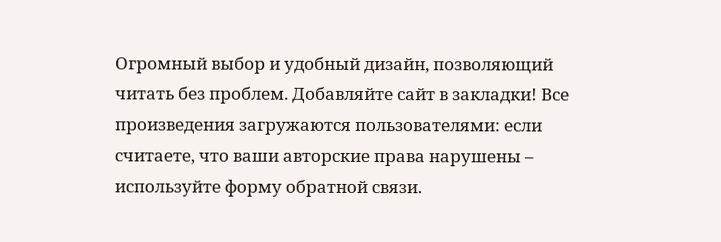Огромный выбор и удобный дизайн, позволяющий читать без проблем. Добавляйте сайт в закладки! Все произведения загружаются пользователями: если считаете, что ваши авторские права нарушены – используйте форму обратной связи.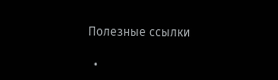Полезные ссылки

  •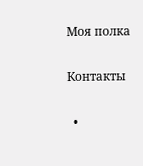Моя полка

Контакты

  •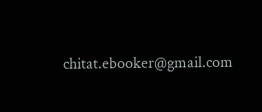chitat.ebooker@gmail.com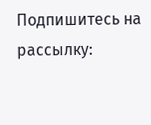Подпишитесь на рассылку: